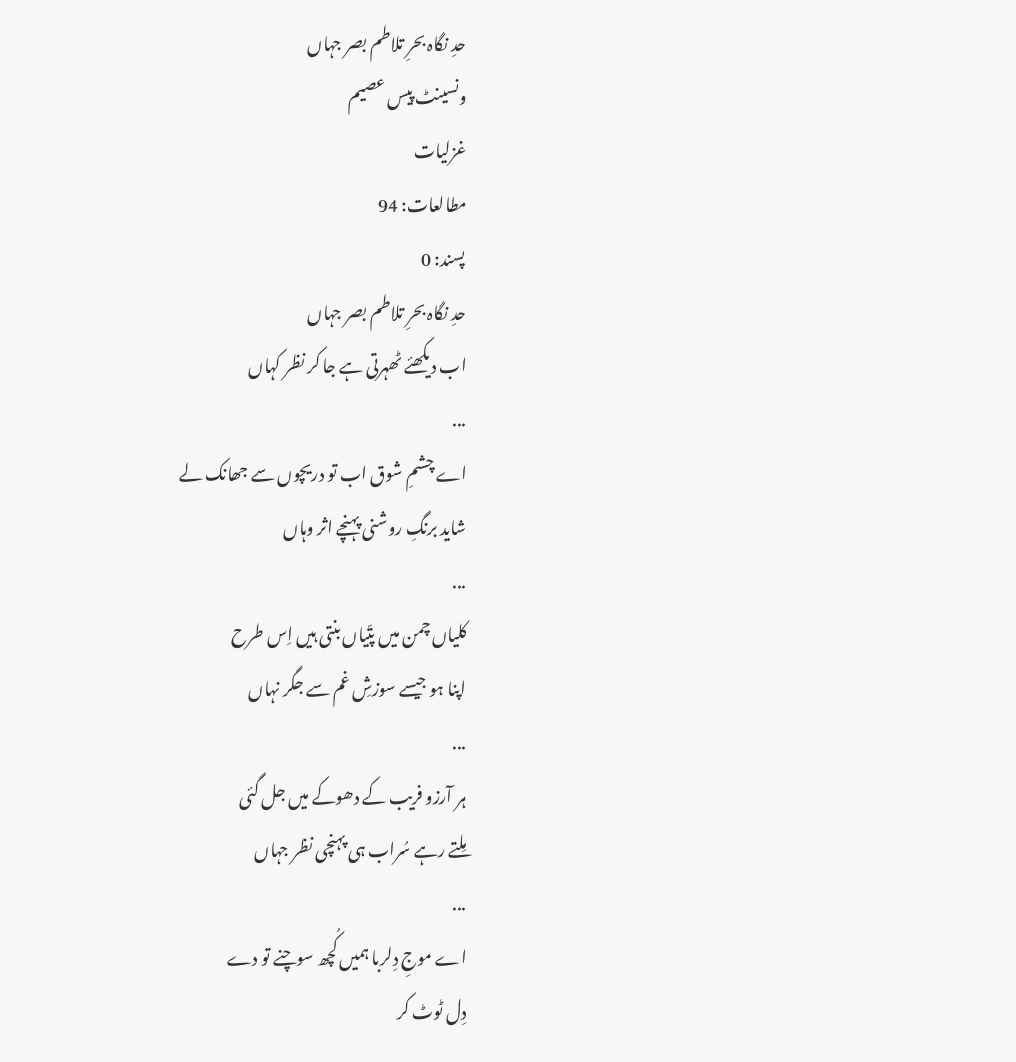حدِ نگاہ بحرِ تلاطم بصر جہاں
ونسینٹ پیس عصیم
غزلیات
مطالعات: 94
پسند: 0
حدِ نگاہ بحرِ تلاطم بصر جہاں
اب دیکھئے ٹھہرتی ہے جا کر نظر کہاں
...
اے چشمِ شوق اب تو دریچوں سے جھانک لے
شاید برنگِ روشنی پہنچے اثر وہاں
...
کلیاں چمن میں پتّیاں بنتی ہیں اِس طرح
اپنا ہو جیسے سوزشِ غم سے جگر نہاں
...
ہر آرزو فریب کے دھوکے میں جل گئی
مِلتے رہے سُراب ہی پہنچی نظر جہاں
...
اے موجِ دِلربا ہمیں کُچھ سوچنے تو دے
دِل ٹوٹ کر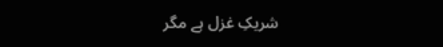شریکِ غزل ہے مگر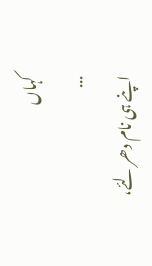کہاں
...
اپنے ہی نام دھر لئے،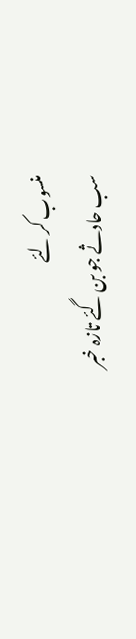منسوب کر لئے
سب حادثے جو بن گئے تازہ خبر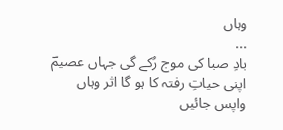وہاں
...
بادِ صبا کی موج رُکے گی جہاں عصیمؔ
اپنی حیاتِ رفتہ کا ہو گا اثر وہاں
واپس جائیں